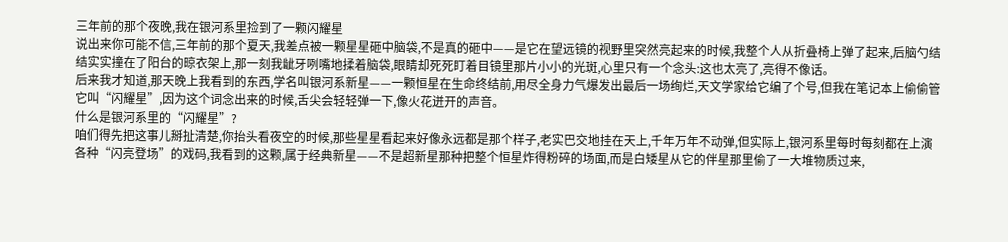三年前的那个夜晚,我在银河系里捡到了一颗闪耀星
说出来你可能不信,三年前的那个夏天,我差点被一颗星星砸中脑袋,不是真的砸中——是它在望远镜的视野里突然亮起来的时候,我整个人从折叠椅上弹了起来,后脑勺结结实实撞在了阳台的晾衣架上,那一刻我龇牙咧嘴地揉着脑袋,眼睛却死死盯着目镜里那片小小的光斑,心里只有一个念头:这也太亮了,亮得不像话。
后来我才知道,那天晚上我看到的东西,学名叫银河系新星——一颗恒星在生命终结前,用尽全身力气爆发出最后一场绚烂,天文学家给它编了个号,但我在笔记本上偷偷管它叫“闪耀星”,因为这个词念出来的时候,舌尖会轻轻弹一下,像火花迸开的声音。
什么是银河系里的“闪耀星”?
咱们得先把这事儿掰扯清楚,你抬头看夜空的时候,那些星星看起来好像永远都是那个样子,老实巴交地挂在天上,千年万年不动弹,但实际上,银河系里每时每刻都在上演各种“闪亮登场”的戏码,我看到的这颗,属于经典新星——不是超新星那种把整个恒星炸得粉碎的场面,而是白矮星从它的伴星那里偷了一大堆物质过来,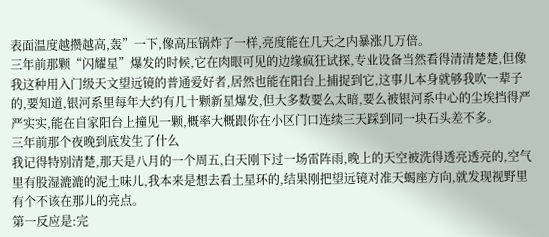表面温度越攒越高,轰”一下,像高压锅炸了一样,亮度能在几天之内暴涨几万倍。
三年前那颗“闪耀星”爆发的时候,它在肉眼可见的边缘疯狂试探,专业设备当然看得清清楚楚,但像我这种用入门级天文望远镜的普通爱好者,居然也能在阳台上捕捉到它,这事儿本身就够我吹一辈子的,要知道,银河系里每年大约有几十颗新星爆发,但大多数要么太暗,要么被银河系中心的尘埃挡得严严实实,能在自家阳台上撞见一颗,概率大概跟你在小区门口连续三天踩到同一块石头差不多。
三年前那个夜晚到底发生了什么
我记得特别清楚,那天是八月的一个周五,白天刚下过一场雷阵雨,晚上的天空被洗得透亮透亮的,空气里有股湿漉漉的泥土味儿,我本来是想去看土星环的,结果刚把望远镜对准天蝎座方向,就发现视野里有个不该在那儿的亮点。
第一反应是:完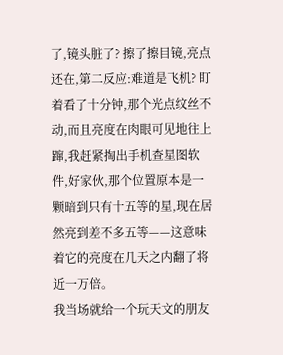了,镜头脏了? 擦了擦目镜,亮点还在,第二反应:难道是飞机? 盯着看了十分钟,那个光点纹丝不动,而且亮度在肉眼可见地往上蹿,我赶紧掏出手机查星图软件,好家伙,那个位置原本是一颗暗到只有十五等的星,现在居然亮到差不多五等——这意味着它的亮度在几天之内翻了将近一万倍。
我当场就给一个玩天文的朋友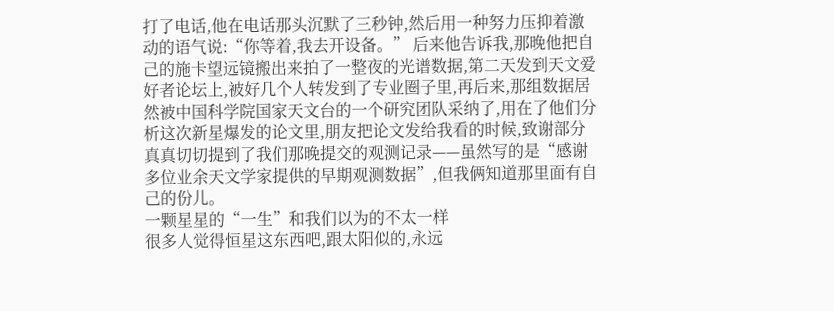打了电话,他在电话那头沉默了三秒钟,然后用一种努力压抑着激动的语气说:“你等着,我去开设备。” 后来他告诉我,那晚他把自己的施卡望远镜搬出来拍了一整夜的光谱数据,第二天发到天文爱好者论坛上,被好几个人转发到了专业圈子里,再后来,那组数据居然被中国科学院国家天文台的一个研究团队采纳了,用在了他们分析这次新星爆发的论文里,朋友把论文发给我看的时候,致谢部分真真切切提到了我们那晚提交的观测记录——虽然写的是“感谢多位业余天文学家提供的早期观测数据”,但我俩知道那里面有自己的份儿。
一颗星星的“一生”和我们以为的不太一样
很多人觉得恒星这东西吧,跟太阳似的,永远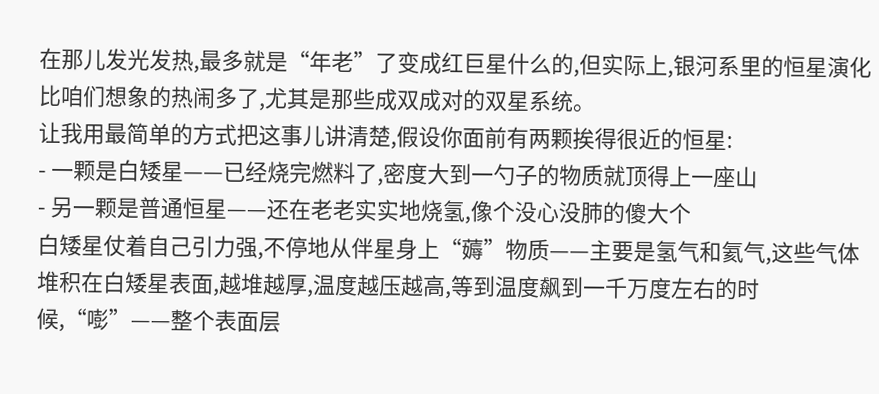在那儿发光发热,最多就是“年老”了变成红巨星什么的,但实际上,银河系里的恒星演化比咱们想象的热闹多了,尤其是那些成双成对的双星系统。
让我用最简单的方式把这事儿讲清楚,假设你面前有两颗挨得很近的恒星:
- 一颗是白矮星——已经烧完燃料了,密度大到一勺子的物质就顶得上一座山
- 另一颗是普通恒星——还在老老实实地烧氢,像个没心没肺的傻大个
白矮星仗着自己引力强,不停地从伴星身上“薅”物质——主要是氢气和氦气,这些气体堆积在白矮星表面,越堆越厚,温度越压越高,等到温度飙到一千万度左右的时候,“嘭”——整个表面层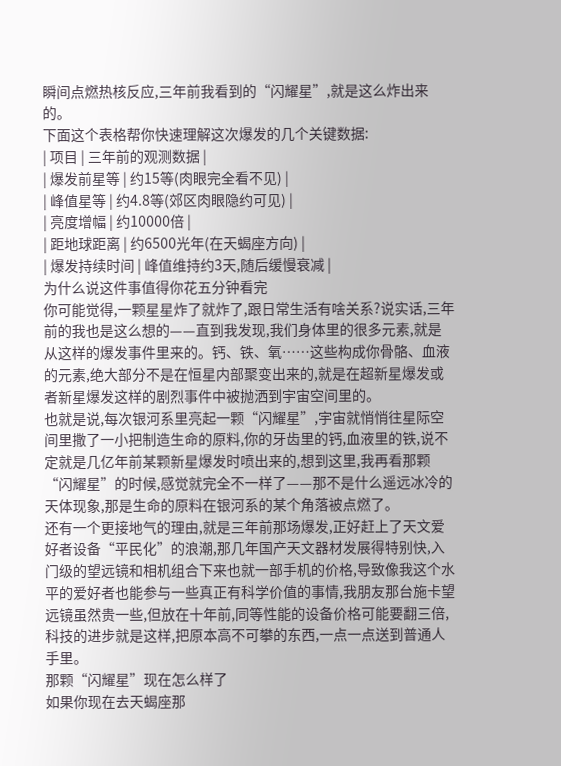瞬间点燃热核反应,三年前我看到的“闪耀星”,就是这么炸出来的。
下面这个表格帮你快速理解这次爆发的几个关键数据:
| 项目 | 三年前的观测数据 |
| 爆发前星等 | 约15等(肉眼完全看不见) |
| 峰值星等 | 约4.8等(郊区肉眼隐约可见) |
| 亮度增幅 | 约10000倍 |
| 距地球距离 | 约6500光年(在天蝎座方向) |
| 爆发持续时间 | 峰值维持约3天,随后缓慢衰减 |
为什么说这件事值得你花五分钟看完
你可能觉得,一颗星星炸了就炸了,跟日常生活有啥关系?说实话,三年前的我也是这么想的——直到我发现,我们身体里的很多元素,就是从这样的爆发事件里来的。钙、铁、氧……这些构成你骨骼、血液的元素,绝大部分不是在恒星内部聚变出来的,就是在超新星爆发或者新星爆发这样的剧烈事件中被抛洒到宇宙空间里的。
也就是说,每次银河系里亮起一颗“闪耀星”,宇宙就悄悄往星际空间里撒了一小把制造生命的原料,你的牙齿里的钙,血液里的铁,说不定就是几亿年前某颗新星爆发时喷出来的,想到这里,我再看那颗“闪耀星”的时候,感觉就完全不一样了——那不是什么遥远冰冷的天体现象,那是生命的原料在银河系的某个角落被点燃了。
还有一个更接地气的理由,就是三年前那场爆发,正好赶上了天文爱好者设备“平民化”的浪潮,那几年国产天文器材发展得特别快,入门级的望远镜和相机组合下来也就一部手机的价格,导致像我这个水平的爱好者也能参与一些真正有科学价值的事情,我朋友那台施卡望远镜虽然贵一些,但放在十年前,同等性能的设备价格可能要翻三倍,科技的进步就是这样,把原本高不可攀的东西,一点一点送到普通人手里。
那颗“闪耀星”现在怎么样了
如果你现在去天蝎座那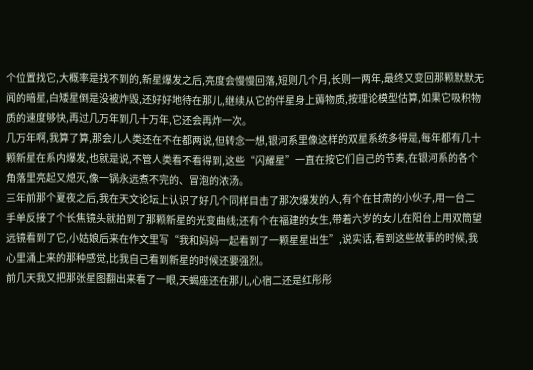个位置找它,大概率是找不到的,新星爆发之后,亮度会慢慢回落,短则几个月,长则一两年,最终又变回那颗默默无闻的暗星,白矮星倒是没被炸毁,还好好地待在那儿,继续从它的伴星身上薅物质,按理论模型估算,如果它吸积物质的速度够快,再过几万年到几十万年,它还会再炸一次。
几万年啊,我算了算,那会儿人类还在不在都两说,但转念一想,银河系里像这样的双星系统多得是,每年都有几十颗新星在系内爆发,也就是说,不管人类看不看得到,这些“闪耀星”一直在按它们自己的节奏,在银河系的各个角落里亮起又熄灭,像一锅永远煮不完的、冒泡的浓汤。
三年前那个夏夜之后,我在天文论坛上认识了好几个同样目击了那次爆发的人,有个在甘肃的小伙子,用一台二手单反接了个长焦镜头就拍到了那颗新星的光变曲线;还有个在福建的女生,带着六岁的女儿在阳台上用双筒望远镜看到了它,小姑娘后来在作文里写“我和妈妈一起看到了一颗星星出生”,说实话,看到这些故事的时候,我心里涌上来的那种感觉,比我自己看到新星的时候还要强烈。
前几天我又把那张星图翻出来看了一眼,天蝎座还在那儿,心宿二还是红彤彤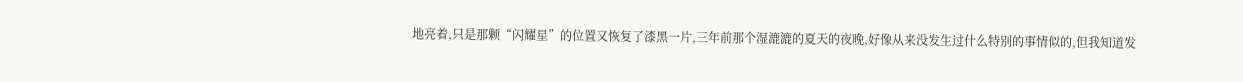地亮着,只是那颗“闪耀星”的位置又恢复了漆黑一片,三年前那个湿漉漉的夏天的夜晚,好像从来没发生过什么特别的事情似的,但我知道发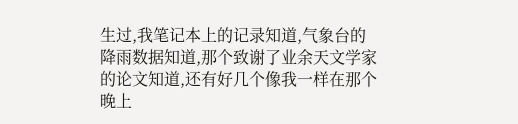生过,我笔记本上的记录知道,气象台的降雨数据知道,那个致谢了业余天文学家的论文知道,还有好几个像我一样在那个晚上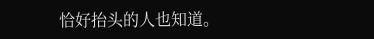恰好抬头的人也知道。